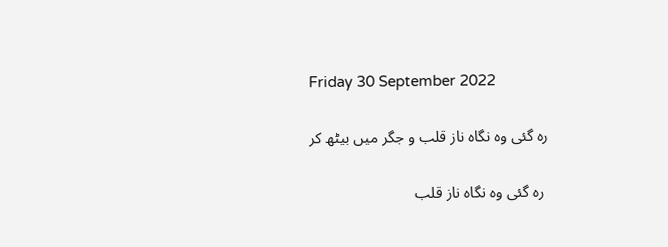Friday 30 September 2022

رہ گئی وہ نگاہ ناز قلب و جگر میں بیٹھ کر

 رہ گئی وہ نگاہ ناز قلب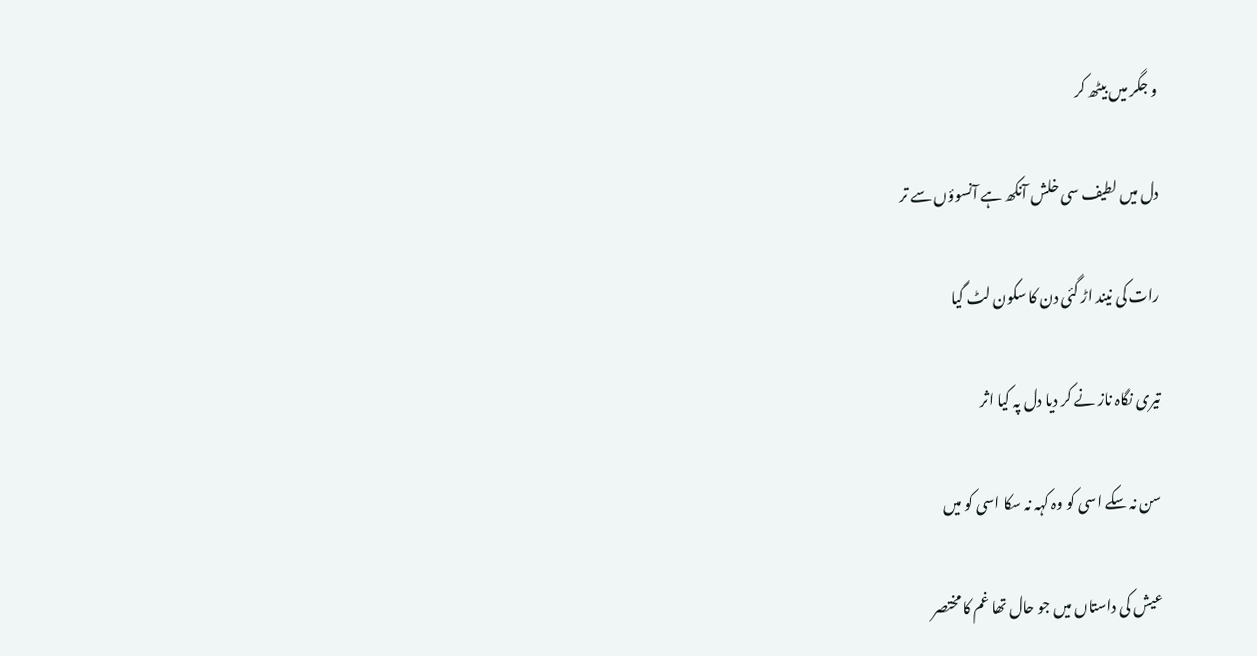و جگر میں بیٹھ کر

دل میں لطیف سی خلش آنکھ ہے آنسوؤں سے تر

رات کی نیند اڑ گئی دن کا سکون لٹ گیا

تیری نگاہ ناز نے کر دیا دل پہ کیا اثر

سن نہ سکے اسی کو وہ کہہ نہ سکا اسی کو میں

عیش کی داستاں میں جو حال تھا غم کا مختصر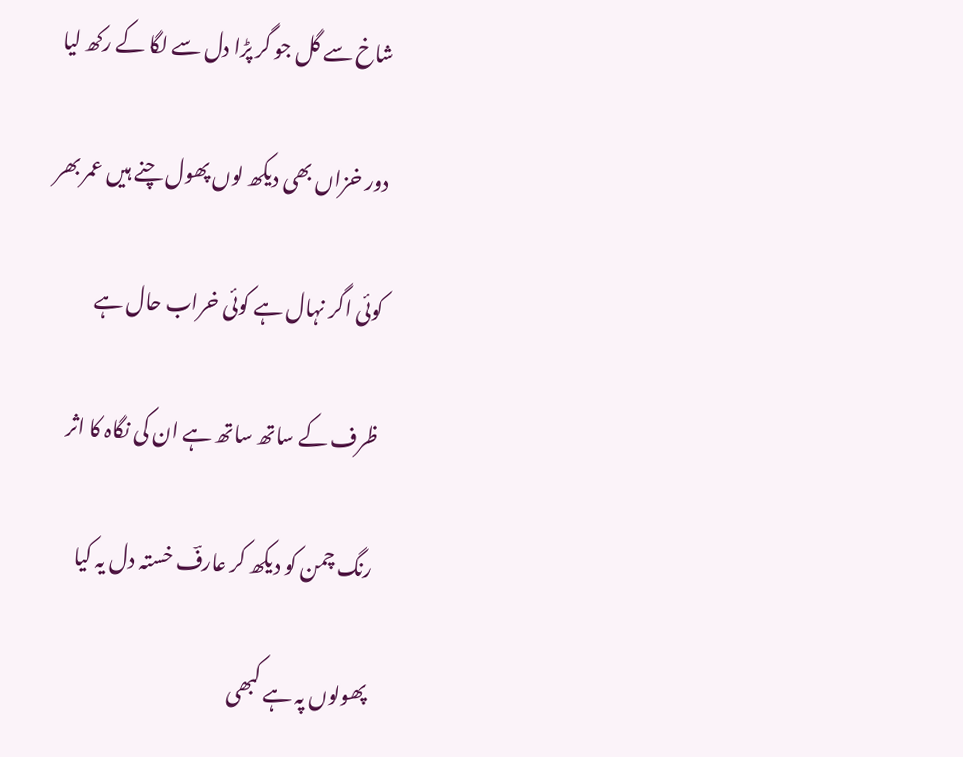شاخ سے گل جو گر پڑا دل سے لگا کے رکھ لیا

دور خزاں بھی دیکھ لوں پھول چنے ہیں عمر بھر

کوئی اگر نہال ہے کوئی خراب حال ہے

ظرف کے ساتھ ساتھ ہے ان کی نگاہ کا اثر

رنگ چمن کو دیکھ کر عارفؔ خستہ دل یہ کیا

پھولوں پہ ہے کبھی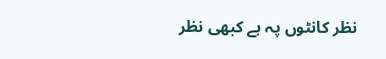نظر کانٹوں پہ ہے کبھی نظر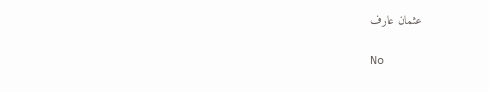عثمان عارف

No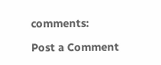comments:

Post a Comment